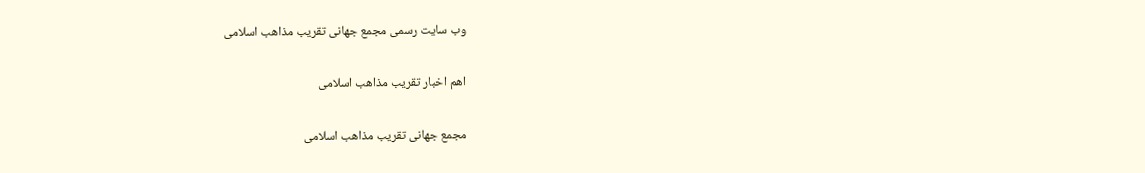وب سایت رسمی مجمع جهانى تقريب مذاهب اسلامى

اهم اخبار تقریب مذاهب اسلامی

مجمع جهانى تقريب مذاهب اسلامى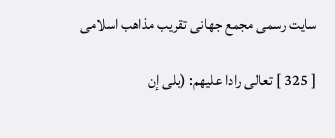سایت رسمی مجمع جهانى تقريب مذاهب اسلامى

[ 325 ] تعالى رادا عليهم: (بلى إن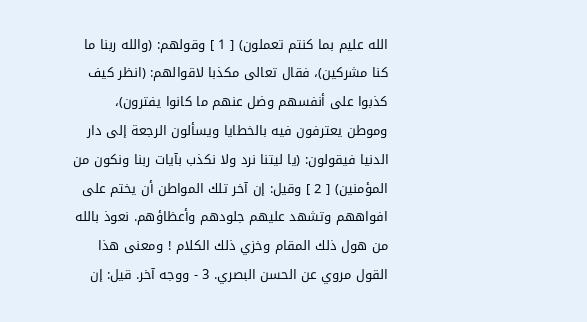الله عليم بما كنتم تعملون) [ 1 ] وقولهم: (والله ربنا ما كنا مشركين)، فقال تعالى مكذبا لاقوالهم: (انظر كيف كذبوا على أنفسهم وضل عنهم ما كانوا يفترون)، وموطن يعترفون فيه بالخطايا ويسألون الرجعة إلى دار الدنيا فيقولون: (يا ليتنا نرد ولا نكذب بآيات ربنا ونكون من المؤمنين) [ 2 ] وقيل: إن آخر تلك المواطن أن يختم على افواههم وتشهد عليهم جلودهم وأعظاؤهم. نعوذ بالله من هول ذلك المقام وخزي ذلك الكلام ! ومعنى هذا القول مروي عن الحسن البصري. 3 - ووجه آخر. قيل: إن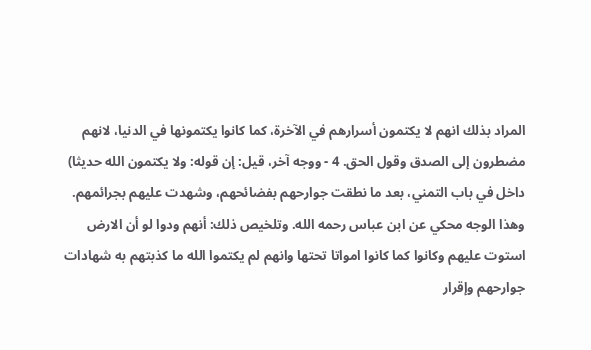المراد بذلك انهم لا يكتمون أسرارهم في الآخرة، كما كانوا يكتمونها في الدنيا، لانهم مضطرون إلى الصدق وقول الحق. 4 - ووجه آخر، قيل: إن قوله: ولا يكتمون الله حديثا) داخل في باب التمني، بعد ما نطقت جوارحهم بفضائحهم، وشهدت عليهم بجرائمهم. وهذا الوجه محكي عن ابن عباس رحمه الله. وتلخيص ذلك: أنهم ودوا لو أن الارض استوت عليهم وكانوا كما كانوا امواتا تحتها وانهم لم يكتموا الله ما كذبتهم به شهادات جوارحهم وإقرار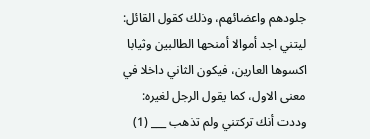جلودهم واعضائهم، وذلك كقول القائل: ليتني اجد أموالا أمنحها الطالبين وثيابا اكسوها العارين، فيكون الثاني داخلا في معنى الاول، كما يقول الرجل لغيره: وددت أنك تركتني ولم تذهب ___ (1)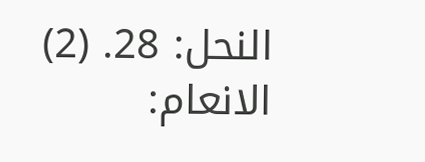النحل: 28. (2) الانعام: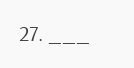27. ___